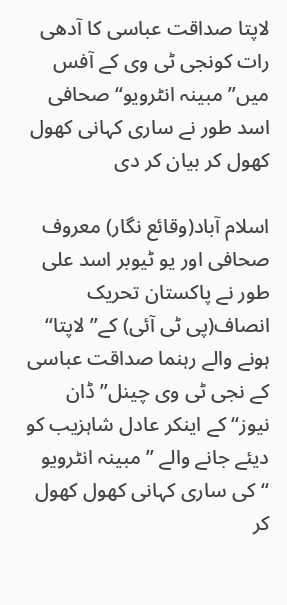لاپتا صداقت عباسی کا آدھی رات کونجی ٹی وی کے آفس میں”مبینہ انٹرویو“صحافی اسد طور نے ساری کہانی کھول کھول کر بیان کر دی

اسلام آباد(وقائع نگار) معروف صحافی اور یو ٹیوبر اسد علی طور نے پاکستان تحریک انصاف(پی ٹی آئی) کے” لاپتا“ ہونے والے رہنما صداقت عباسی کے نجی ٹی وی چینل”ڈان نیوز“ کے اینکر عادل شاہزیب کو دیئے جانے والے ”مبینہ انٹرویو “کی ساری کہانی کھول کھول کر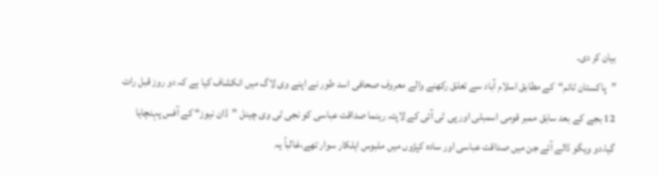بیان کر دی۔
”پاکستان ٹائم“کے مطابق اسلام آباد سے تعلق رکھنے والے معروف صحافی اسد طور نے اپنے وی لاگ میں انکشاف کیا ہے کہ دو روز قبل رات 12 بجے کے بعد سابق ممبر قومی اسمبلی اور پی ٹی آئی کے لاپتہ رہنما صداقت عباسی کو نجی ٹی وی چینل ”ڈان نیوز“ کے آفس پہنچایا گیا،دو ویگو ڈالے آئے جن میں صداقت عباسی اور سادہ کپڑوں میں ملبوس اہلکار سوار تھے،غالباً یہ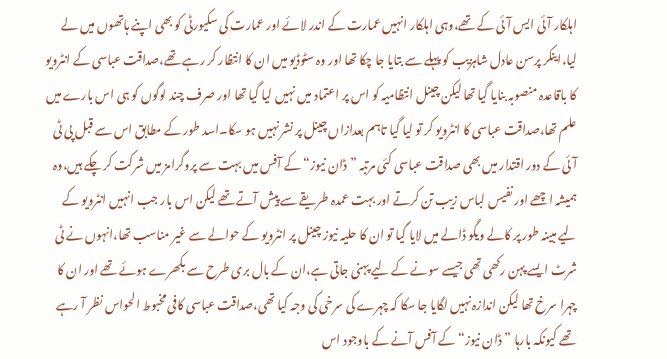اہلکار آئی ایس آئی کے تھے،وہی اہلکار انہیں عمارت کے اندر لائے اور عمارت کی سکیورٹی کو بھی اپنے ہاتھوں میں لے لیا،اینکر پرسن عادل شاہزیب کو پہلے سے بتایا جا چکا تھا اور وہ سٹوڈیو میں ان کا انتظار کر رہے تھے،صداقت عباسی کے انٹرویو کا باقاعدہ منصوبہ بنایا گیا تھا لیکن چینل انتظامیہ کو اس پر اعتماد میں نہیں لیا گیا تھا اور صرف چند لوگوں کو ہی اس بارے میں علم تھا،صداقت عباسی کا انٹرویو کر تو لیا گیا تاہم بعدازاں چینل پر نشر نہیں ہو سکا۔اسد طور کے مطابق اس سے قبل پی ٹی آئی کے دور اقتدار میں بھی صداقت عباسی کئی مرتبہ ”ڈان نیوز“ کے آفس میں بہت سے پروگرامز میں شرکت کر چکے ہیں،وہ ہمیشہ اچھے اور نفیس لباس زیب تن کرتے اور بہت عمدہ طریقے سے پیش آتے تھے لیکن اس بار جب انہیں انٹرویو کے لیے مبینہ طور پر کالے ویگو ڈالے میں لایا گیا تو ان کا حلیہ نیوز چینل پر انٹرویو کے حوالے سے غیر مناسب تھا،انہوں نے ٹی شرٹ ایسے پہن رکھی تھی جیسے سونے کے لیے پہنی جاتی ہے،ان کے بال بری طرح سے بکھرے ہوئے تھے اور ان کا چہرا سرخ تھا لیکن اندازہ نہیں لگایا جا سکا کہ چہرے کی سرخی کی وجہ کیا تھی،صداقت عباسی کافی مخبوط الحواس نظر آ رہے تھے کیونکہ بارہا ”ڈان نیوز“ کے آفس آنے کے باوجود اس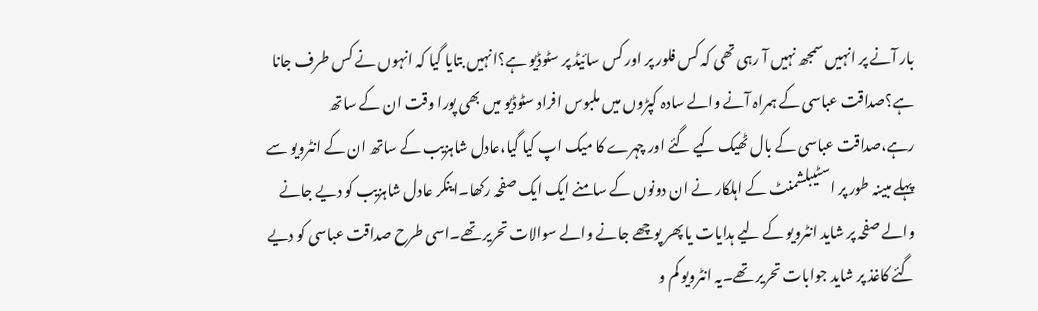بار آنے پر انہیں سمجھ نہیں آ رہی تھی کہ کس فلور پر اور کس سائیڈ پر سٹوڈیو ہے؟انہیں بتایا گیا کہ انہوں نے کس طرف جانا ہے؟صداقت عباسی کے ہمراہ آنے والے سادہ کپڑوں میں ملبوس افراد سٹوڈیو میں بھی پورا وقت ان کے ساتھ رہے،صداقت عباسی کے بال ٹھیک کیے گئے اور چہرے کا میک اپ کیا گیا،عادل شاہزیب کے ساتھ ان کے انٹرویو سے پہلے مبینہ طور پر اسٹیبلشمنٹ کے اہلکار نے ان دونوں کے سامنے ایک ایک صفحہ رکھا۔اینکر عادل شاہزیب کو دیے جانے والے صفحہ پر شاید انٹرویو کے لیے ہدایات یا پھر پوچھے جانے والے سوالات تحریر تھے۔اسی طرح صداقت عباسی کو دیے گئے کاغذ پر شاید جوابات تحریر تھے۔یہ انٹرویو کم و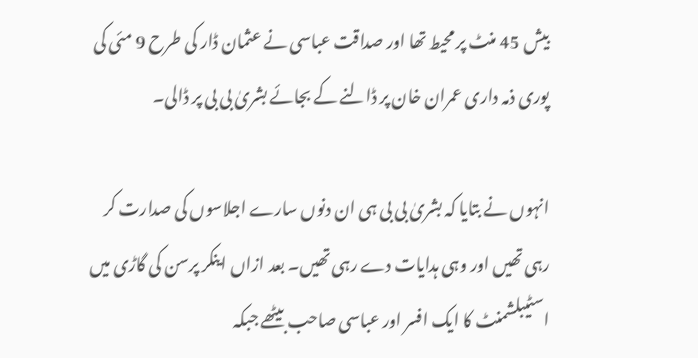بیش 45 منٹ پر محیط تھا اور صداقت عباسی نے عثمان ڈار کی طرح 9 مئی کی پوری ذمہ داری عمران خان پر ڈالنے کے بجائے بشریٰ بی بی پر ڈالی۔

انہوں نے بتایا کہ بشریٰ بی بی ہی ان دنوں سارے اجلاسوں کی صدارت کر رہی تھیں اور وہی ہدایات دے رہی تھیں۔ بعد ازاں اینکر پرسن کی گاڑی میں اسٹیبلشمنٹ کا ایک افسر اور عباسی صاحب بیٹھے جبکہ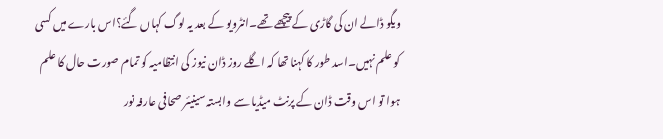ویگو ڈالے ان کی گاڑی کے پیچھے تھے۔انٹرویو کے بعد یہ لوگ کہاں گئے؟اس بارے میں کسی کو علم نہیں۔اسد طور کا کہنا تھا کہ اگلے روز ڈان نیوز کی انتظامیہ کو تمام صورت حال کا علم ہوا تو اس وقت ڈان کے پرنٹ میڈیا سے وابستہ سینیئر صحافی عارفہ نور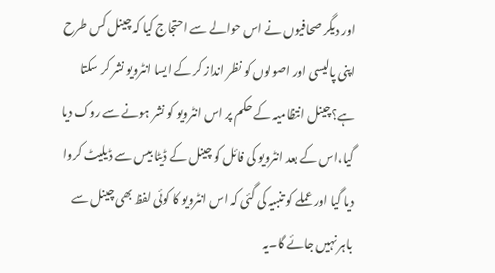اور دیگر صحافیوں نے اس حوالے سے احتجاج کیا کہ چینل کس طرح اپنی پالیسی اور اصولوں کو نظر انداز کر کے ایسا انٹرویو نشر کر سکتا ہے؟چینل انتظامیہ کے حکم پر اس انٹرویو کو نشر ہونے سے روک دیا گیا،اس کے بعد انٹرویو کی فائل کو چینل کے ڈیٹا بیس سے ڈیلیٹ کروا دیا گیا اور عملے کو تنبیہ کی گئی کہ اس انٹرویو کا کوئی لفظ بھی چینل سے باہر نہیں جائے گا۔یہ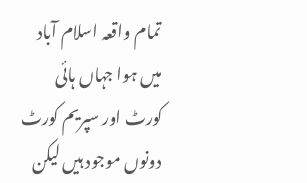تمام واقعہ اسلام آباد میں ہوا جہاں ہائی کورٹ اور سپریم کورٹ دونوں موجود ہیں لیکن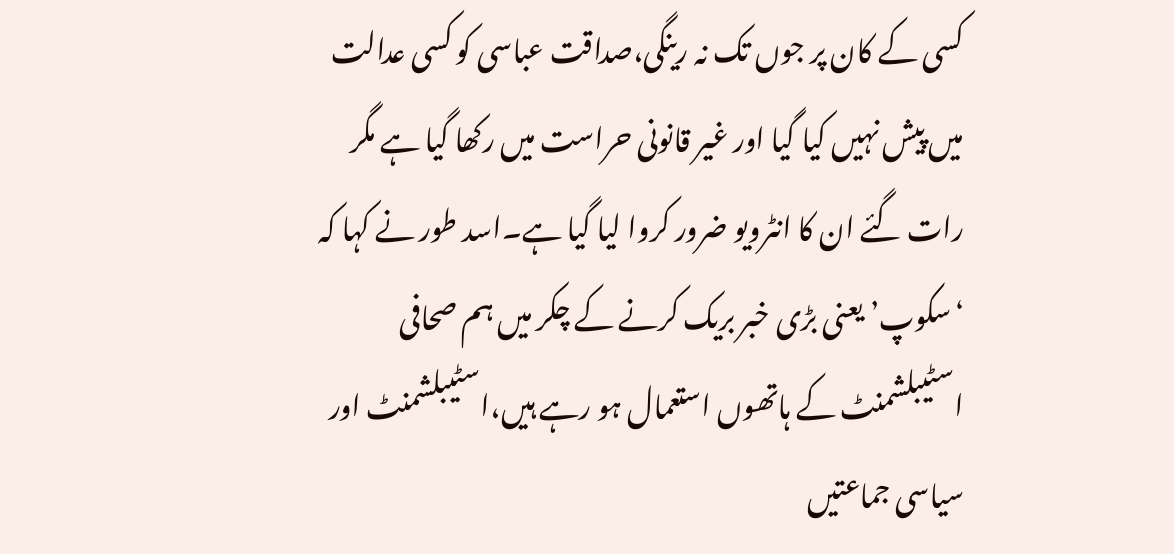کسی کے کان پر جوں تک نہ رینگی،صداقت عباسی کو کسی عدالت میں پیش نہیں کیا گیا اور غیر قانونی حراست میں رکھا گیا ہے مگر رات گئے ان کا انٹرویو ضرور کروا لیا گیا ہے۔اسد طور نے کہا کہ ‘سکوپ’ یعنی بڑی خبر بریک کرنے کے چکر میں ہم صحافی اسٹیبلشمنٹ کے ہاتھوں استعمال ہو رہے ہیں،اسٹیبلشمنٹ اور سیاسی جماعتیں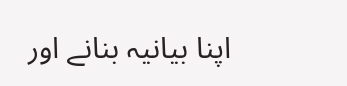اپنا بیانیہ بنانے اور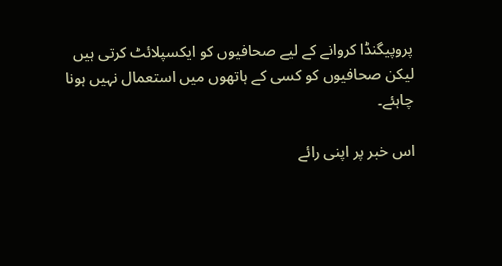پروپیگنڈا کروانے کے لیے صحافیوں کو ایکسپلائٹ کرتی ہیں لیکن صحافیوں کو کسی کے ہاتھوں میں استعمال نہیں ہونا چاہئے۔

اس خبر پر اپنی رائے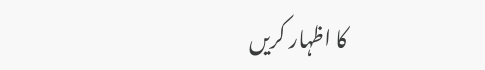کا اظہار کریں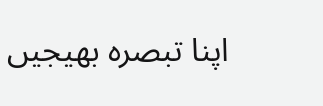اپنا تبصرہ بھیجیں